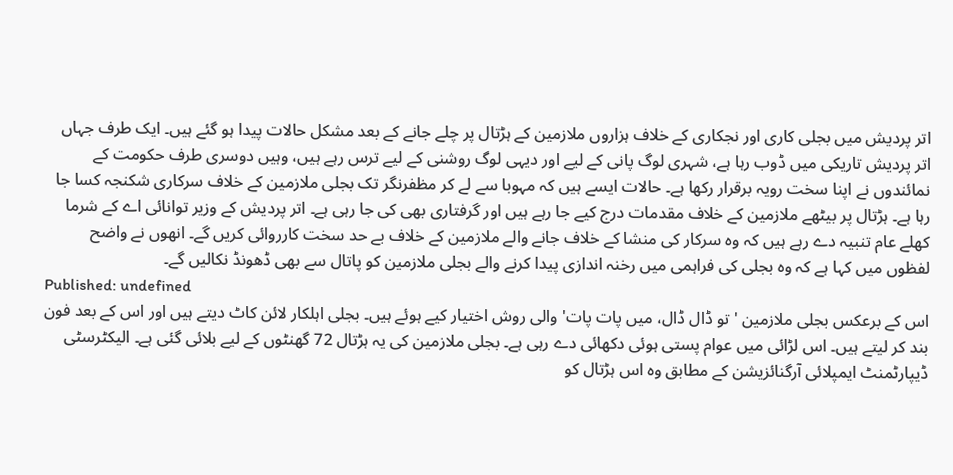اتر پردیش میں بجلی کاری اور نجکاری کے خلاف ہزاروں ملازمین کے ہڑتال پر چلے جانے کے بعد مشکل حالات پیدا ہو گئے ہیں۔ ایک طرف جہاں اتر پردیش تاریکی میں ڈوب رہا ہے، شہری لوگ پانی کے لیے اور دیہی لوگ روشنی کے لیے ترس رہے ہیں، وہیں دوسری طرف حکومت کے نمائندوں نے اپنا سخت رویہ برقرار رکھا ہے۔ حالات ایسے ہیں کہ مہوبا سے لے کر مظفرنگر تک بجلی ملازمین کے خلاف سرکاری شکنجہ کسا جا رہا ہے۔ ہڑتال پر بیٹھے ملازمین کے خلاف مقدمات درج کیے جا رہے ہیں اور گرفتاری بھی کی جا رہی ہے۔ اتر پردیش کے وزیر توانائی اے کے شرما کھلے عام تنبیہ دے رہے ہیں کہ وہ سرکار کی منشا کے خلاف جانے والے ملازمین کے خلاف بے حد سخت کارروائی کریں گے۔ انھوں نے واضح لفظوں میں کہا ہے کہ وہ بجلی کی فراہمی میں رخنہ اندازی پیدا کرنے والے بجلی ملازمین کو پاتال سے بھی ڈھونڈ نکالیں گے۔
Published: undefined
اس کے برعکس بجلی ملازمین 'تو ڈال ڈال، میں پات پات' والی روش اختیار کیے ہوئے ہیں۔ بجلی اہلکار لائن کاٹ دیتے ہیں اور اس کے بعد فون بند کر لیتے ہیں۔ اس لڑائی میں عوام پستی ہوئی دکھائی دے رہی ہے۔ بجلی ملازمین کی یہ ہڑتال 72 گھنٹوں کے لیے بلائی گئی ہے۔ الیکٹرسٹی ڈیپارٹمنٹ ایمپلائی آرگنائزیشن کے مطابق وہ اس ہڑتال کو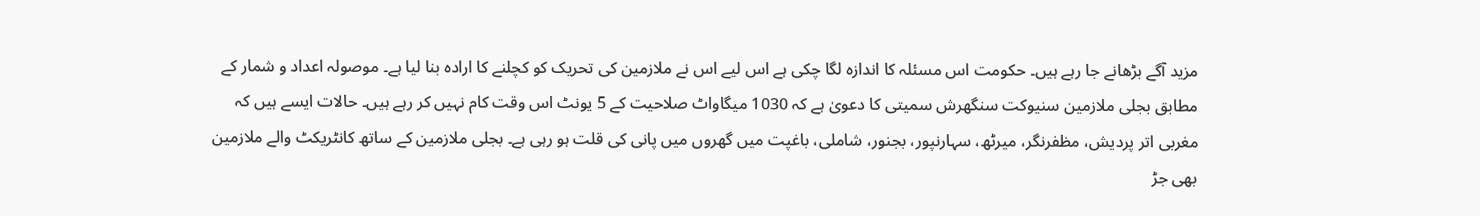مزید آگے بڑھانے جا رہے ہیں۔ حکومت اس مسئلہ کا اندازہ لگا چکی ہے اس لیے اس نے ملازمین کی تحریک کو کچلنے کا ارادہ بنا لیا ہے۔ موصولہ اعداد و شمار کے مطابق بجلی ملازمین سنیوکت سنگھرش سمیتی کا دعویٰ ہے کہ 1030 میگاواٹ صلاحیت کے 5 یونٹ اس وقت کام نہیں کر رہے ہیں۔ حالات ایسے ہیں کہ مغربی اتر پردیش، مظفرنگر، میرٹھ، سہارنپور، بجنور، شاملی، باغپت میں گھروں میں پانی کی قلت ہو رہی ہے۔ بجلی ملازمین کے ساتھ کانٹریکٹ والے ملازمین بھی جڑ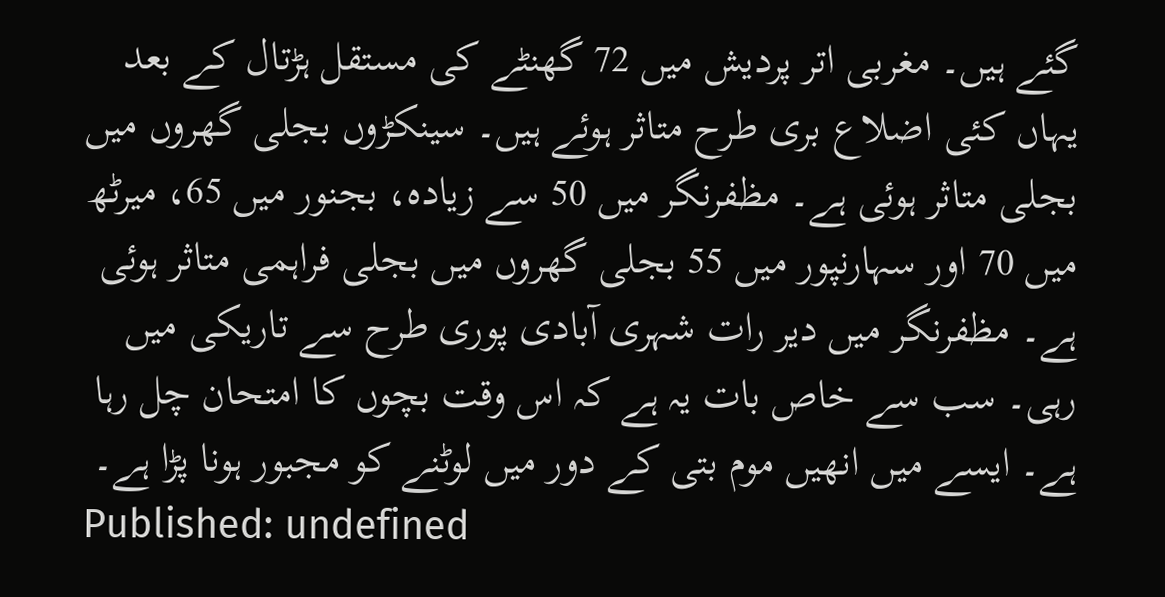گئے ہیں۔ مغربی اتر پردیش میں 72 گھنٹے کی مستقل ہڑتال کے بعد یہاں کئی اضلاع بری طرح متاثر ہوئے ہیں۔ سینکڑوں بجلی گھروں میں بجلی متاثر ہوئی ہے۔ مظفرنگر میں 50 سے زیادہ، بجنور میں 65، میرٹھ میں 70 اور سہارنپور میں 55 بجلی گھروں میں بجلی فراہمی متاثر ہوئی ہے۔ مظفرنگر میں دیر رات شہری آبادی پوری طرح سے تاریکی میں رہی۔ سب سے خاص بات یہ ہے کہ اس وقت بچوں کا امتحان چل رہا ہے۔ ایسے میں انھیں موم بتی کے دور میں لوٹنے کو مجبور ہونا پڑا ہے۔
Published: undefined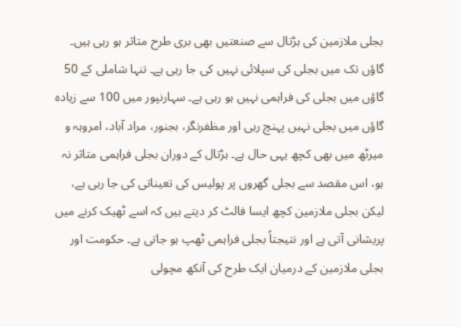بجلی ملازمین کی ہڑتال سے صنعتیں بھی بری طرح متاثر ہو رہی ہیں۔ گاؤں تک میں بجلی کی سپلائی نہیں کی جا رہی ہے۔ تنہا شاملی کے 50 گاؤں میں بجلی کی فراہمی نہیں ہو رہی ہے۔ سہارنپور میں 100 سے زیادہ گاؤں میں بجلی نہیں پہنچ رہی اور مظفرنگر، بجنور، مراد آباد، امروہہ و میرٹھ میں بھی کچھ یہی حال ہے۔ ہڑتال کے دوران بجلی فراہمی متاثر نہ ہو، اس مقصد سے بجلی گھروں پر پولیس کی تعیناتی کی جا رہی ہے، لیکن بجلی ملازمین کچھ ایسا فالٹ کر دیتے ہیں کہ اسے ٹھیک کرنے میں پریشانی آتی ہے اور نتیجتاً بجلی فراہمی ٹھپ ہو جاتی ہے۔ حکومت اور بجلی ملازمین کے درمیان ایک طرح کی آنکھ مچولی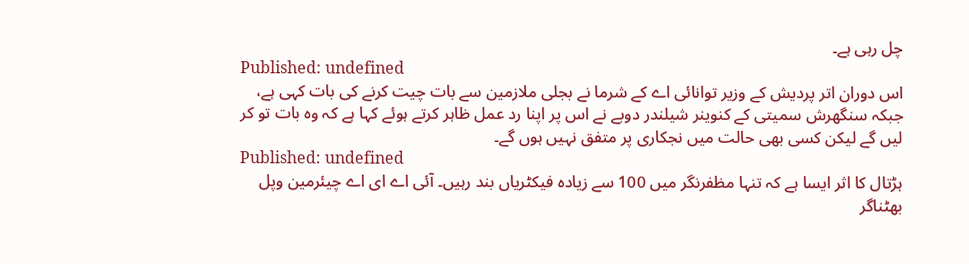چل رہی ہے۔
Published: undefined
اس دوران اتر پردیش کے وزیر توانائی اے کے شرما نے بجلی ملازمین سے بات چیت کرنے کی بات کہی ہے، جبکہ سنگھرش سمیتی کے کنوینر شیلندر دوبے نے اس پر اپنا رد عمل ظاہر کرتے ہوئے کہا ہے کہ وہ بات تو کر لیں گے لیکن کسی بھی حالت میں نجکاری پر متفق نہیں ہوں گے۔
Published: undefined
ہڑتال کا اثر ایسا ہے کہ تنہا مظفرنگر میں 100 سے زیادہ فیکٹریاں بند رہیں۔ آئی اے ای اے چیئرمین وپل بھٹناگر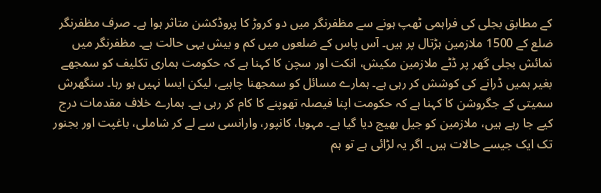کے مطابق بجلی کی فراہمی ٹھپ ہونے سے مظفرنگر میں دو کروڑ کا پروڈکشن متاثر ہوا ہے۔ صرف مظفرنگر ضلع کے 1500 ملازمین ہڑتال پر ہیں۔ آس پاس کے ضلعوں میں کم و بیش یہی حالت ہے۔ مظفرنگر میں نمائش بجلی گھر پر ڈٹے ملازمین مکیش، انکت اور سچن کا کہنا ہے کہ حکومت ہماری تکلیف کو سمجھے بغیر ہمیں ڈرانے کی کوشش کر رہی ہے۔ ہمارے مسائل کو سمجھنا چاہیے، لیکن ایسا نہیں ہو رہا۔ سنگھرش سمیتی کے جگروشن کا کہنا ہے کہ حکومت اپنا فیصلہ تھوپنے کا کام کر رہی ہے۔ ہمارے خلاف مقدمات درج کیے جا رہے ہیں، ملازمین کو جیل بھیج دیا گیا ہے۔ مہوبا، کانپور، وارانسی سے لے کر شاملی، باغپت اور بجنور تک ایک جیسے حالات ہیں۔ اگر یہ لڑائی ہے تو ہم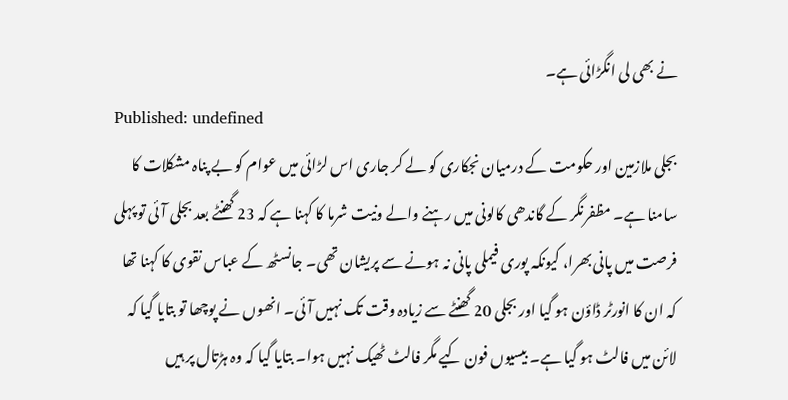نے بھی لی انگڑائی ہے۔
Published: undefined
بجلی ملازمین اور حکومت کے درمیان نجکاری کو لے کر جاری اس لڑائی میں عوام کو بے پناہ مشکلات کا سامنا ہے۔ مظفرنگر کے گاندھی کالونی میں رہنے والے ونیت شرما کا کہنا ہے کہ 23 گھنٹے بعد بجلی آئی تو پہلی فرصت میں پانی بھرا، کیونکہ پوری فیملی پانی نہ ہونے سے پریشان تھی۔ جانسٹھ کے عباس نقوی کا کہنا تھا کہ ان کا انورٹر ڈاؤن ہو گیا اور بجلی 20 گھنٹے سے زیادہ وقت تک نہیں آئی۔ انھوں نے پوچھا تو بتایا گیا کہ لائن میں فالٹ ہو گیا ہے۔ بیسیوں فون کیے مگر فالٹ ٹھیک نہیں ہوا۔ بتایا گیا کہ وہ ہڑتال پر ہیں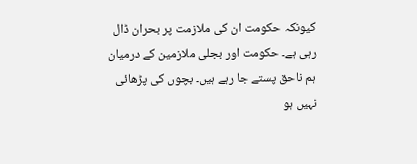کیونکہ حکومت ان کی ملازمت پر بحران ڈال رہی ہے۔ حکومت اور بجلی ملازمین کے درمیان ہم ناحق پستے جا رہے ہیں۔ بچوں کی پڑھائی نہیں ہو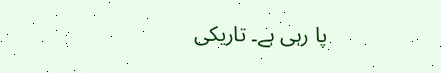پا رہی ہے۔ تاریکی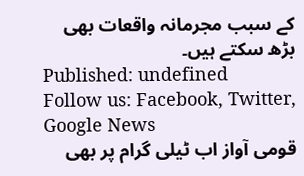کے سبب مجرمانہ واقعات بھی بڑھ سکتے ہیں۔
Published: undefined
Follow us: Facebook, Twitter, Google News
قومی آواز اب ٹیلی گرام پر بھی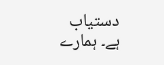دستیاب ہے۔ ہمارے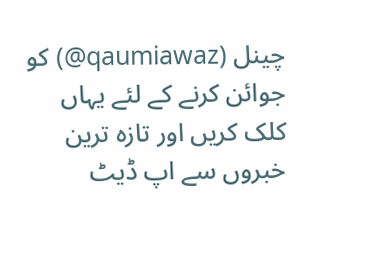چینل (qaumiawaz@) کو جوائن کرنے کے لئے یہاں کلک کریں اور تازہ ترین خبروں سے اپ ڈیٹ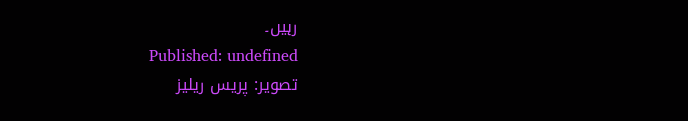رہیں۔
Published: undefined
تصویر: پریس ریلیز